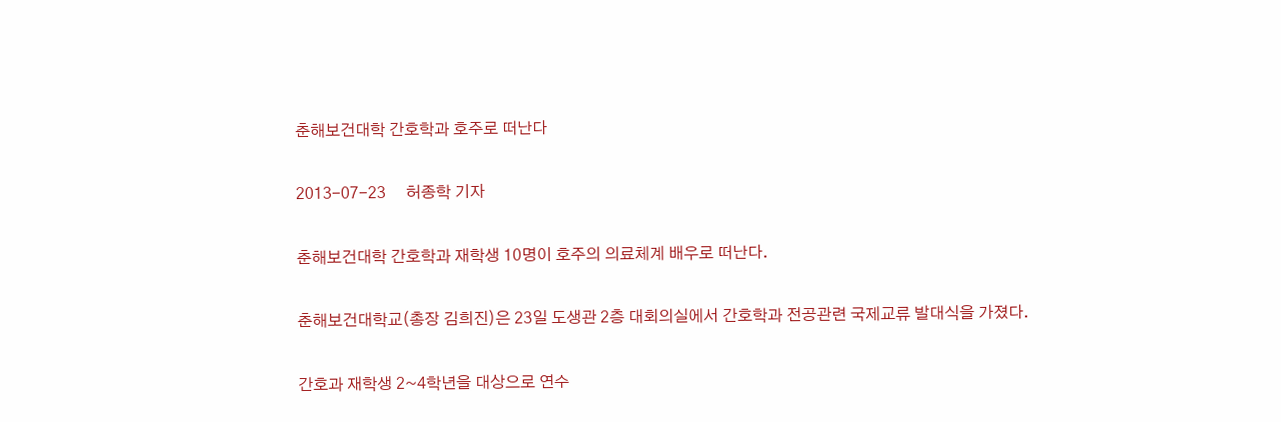춘해보건대학 간호학과 호주로 떠난다

2013-07-23     허종학 기자

춘해보건대학 간호학과 재학생 10명이 호주의 의료체계 배우로 떠난다.

춘해보건대학교(총장 김희진)은 23일 도생관 2층 대회의실에서 간호학과 전공관련 국제교류 발대식을 가졌다.

간호과 재학생 2~4학년을 대상으로 연수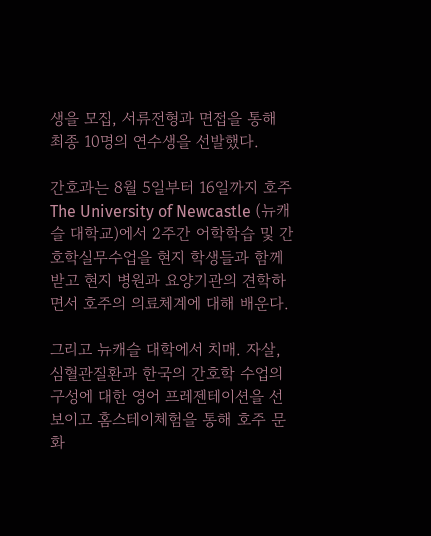생을 모집, 서류전형과 면접을 통해 최종 10명의 연수생을 선발했다.

간호과는 8월 5일부터 16일까지 호주 The University of Newcastle (뉴캐슬 대학교)에서 2주간 어학학습 및 간호학실무수업을 현지 학생들과 함께 받고 현지 병원과 요양기관의 견학하면서 호주의 의료체계에 대해 배운다.

그리고 뉴캐슬 대학에서 치매. 자살, 심혈관질환과 한국의 간호학 수업의 구성에 대한 영어 프레젠테이션을 선보이고 홈스테이체험을 통해 호주 문화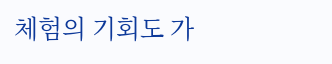체험의 기회도 가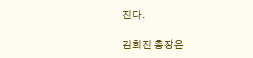진다.

김희진 총장은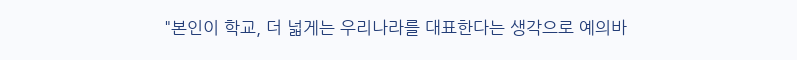"본인이 학교, 더 넓게는 우리나라를 대표한다는 생각으로 예의바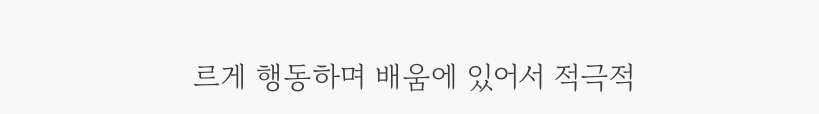르게 행동하며 배움에 있어서 적극적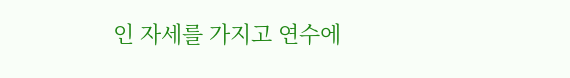인 자세를 가지고 연수에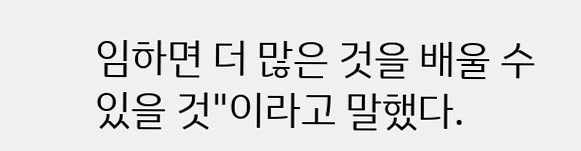임하면 더 많은 것을 배울 수 있을 것"이라고 말했다.